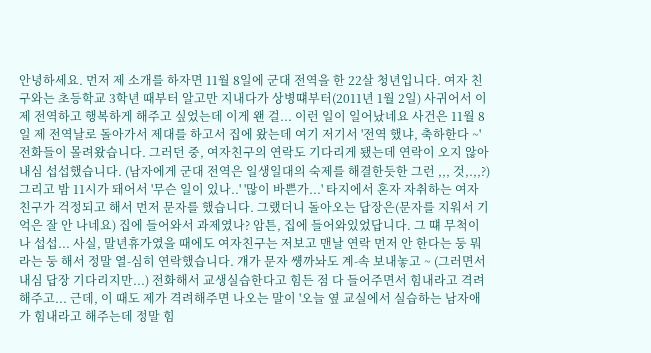안녕하세요. 먼저 제 소개를 하자면 11월 8일에 군대 전역을 한 22살 청년입니다. 여자 친구와는 초등학교 3학년 때부터 알고만 지내다가 상병떄부터(2011년 1월 2일) 사귀어서 이제 전역하고 행복하게 해주고 싶었는데 이게 왠 걸... 이런 일이 일어났네요 사건은 11월 8일 제 전역날로 돌아가서 제대를 하고서 집에 왔는데 여기 저기서 '전역 했냐, 축하한다 ~' 전화들이 몰려왔습니다. 그러던 중, 여자친구의 연락도 기다리게 됐는데 연락이 오지 않아 내심 섭섭했습니다. (남자에게 군대 전역은 일생일대의 숙제를 해결한듯한 그런 ,,, 것,.,,?) 그리고 밤 11시가 돼어서 '무슨 일이 있나..' '많이 바쁜가...' 타지에서 혼자 자취하는 여자친구가 걱정되고 해서 먼저 문자를 했습니다. 그랬더니 돌아오는 답장은(문자를 지워서 기억은 잘 안 나네요) 집에 들어와서 과제였나? 암튼, 집에 들어와있었답니다. 그 떄 무척이나 섭섭... 사실, 말년휴가였을 때에도 여자친구는 저보고 맨날 연락 먼저 안 한다는 둥 뭐라는 둥 해서 정말 열-심히 연락했습니다. 걔가 문자 썡까놔도 계-속 보내놓고 ~ (그러면서 내심 답장 기다리지만...) 전화해서 교생실습한다고 힘든 점 다 들어주면서 힘내라고 격려해주고... 근데, 이 때도 제가 격려해주면 나오는 말이 '오늘 옆 교실에서 실습하는 남자애가 힘내라고 해주는데 정말 힘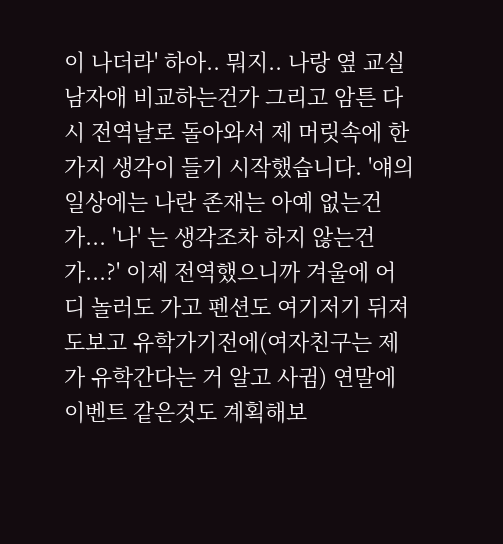이 나더라' 하아.. 뭐지.. 나랑 옆 교실 남자애 비교하는건가 그리고 암튼 다시 전역날로 돌아와서 제 머릿속에 한가지 생각이 들기 시작했습니다. '얘의 일상에는 나란 존재는 아예 없는건가... '나' 는 생각조차 하지 않는건가...?' 이제 전역했으니까 겨울에 어디 놀러도 가고 펜션도 여기저기 뒤져도보고 유학가기전에(여자친구는 제가 유학간다는 거 알고 사귐) 연말에 이벤트 같은것도 계획해보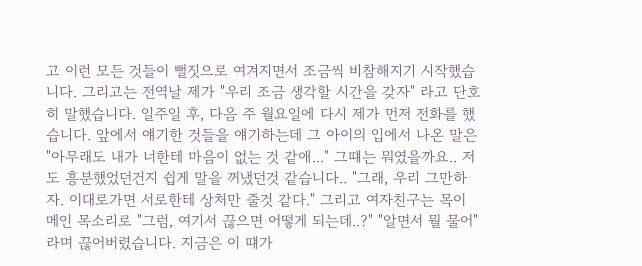고 이런 모든 것들이 뻘짓으로 여겨지면서 조금씩 비참해지기 시작했습니다. 그리고는 전역날 제가 "우리 조금 생각할 시간을 갖자" 라고 단호히 말했습니다. 일주일 후, 다음 주 월요일에 다시 제가 먼저 전화를 했습니다. 앞에서 얘기한 것들을 얘기하는데 그 아이의 입에서 나온 말은 "아무래도 내가 너한테 마음이 없는 것 같애..." 그떄는 뭐였을까요.. 저도 흥분했었던건지 쉽게 말을 꺼냈던것 같습니다.. "그래, 우리 그만하자. 이대로가면 서로한테 상처만 줄것 같다." 그리고 여자친구는 목이 메인 목소리로 "그럼, 여기서 끊으면 어떻게 되는데..?" "알면서 뭘 물어" 라며 끊어버렸습니다. 지금은 이 떄가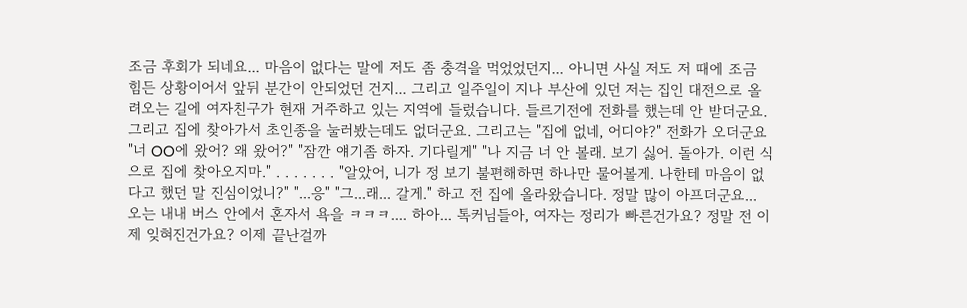조금 후회가 되네요... 마음이 없다는 말에 저도 좀 충격을 먹었었던지... 아니면 사실 저도 저 때에 조금 힘든 상황이어서 앞뒤 분간이 안되었던 건지... 그리고 일주일이 지나 부산에 있던 저는 집인 대전으로 올려오는 길에 여자친구가 현재 거주하고 있는 지역에 들렀습니다. 들르기전에 전화를 했는데 안 받더군요. 그리고 집에 찾아가서 초인종을 눌러봤는데도 없더군요. 그리고는 "집에 없네, 어디야?" 전화가 오더군요 "너 OO에 왔어? 왜 왔어?" "잠깐 얘기좀 하자. 기다릴게" "나 지금 너 안 볼래. 보기 싫어. 돌아가. 이런 식으로 집에 찾아오지마." . . . . . . . "알았어, 니가 정 보기 불편해하면 하나만 물어볼게. 나한테 마음이 없다고 했던 말 진심이었니?" "...응" "그...래... 갈게." 하고 전 집에 올라왔습니다. 정말 많이 아프더군요... 오는 내내 버스 안에서 혼자서 욕을 ㅋㅋㅋ.... 하아... 톡커님들아, 여자는 정리가 빠른건가요? 정말 전 이제 잊혀진건가요? 이제 끝난걸까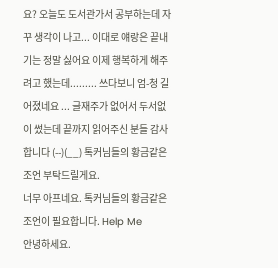요? 오늘도 도서관가서 공부하는데 자꾸 생각이 나고... 이대로 얘랑은 끝내기는 정말 싫어요 이제 행복하게 해주려고 했는데......... 쓰다보니 엄-청 길어졌네요 ... 글재주가 없어서 두서없이 썼는데 끝까지 읽어주신 분들 감사합니다 (--)(__) 톡커님들의 황금같은 조언 부탁드릴게요.
너무 아프네요. 톡커님들의 황금같은 조언이 필요합니다. Help Me
안녕하세요.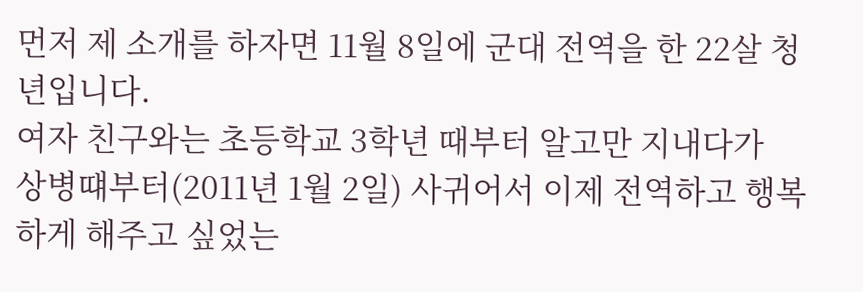먼저 제 소개를 하자면 11월 8일에 군대 전역을 한 22살 청년입니다.
여자 친구와는 초등학교 3학년 때부터 알고만 지내다가
상병떄부터(2011년 1월 2일) 사귀어서 이제 전역하고 행복하게 해주고 싶었는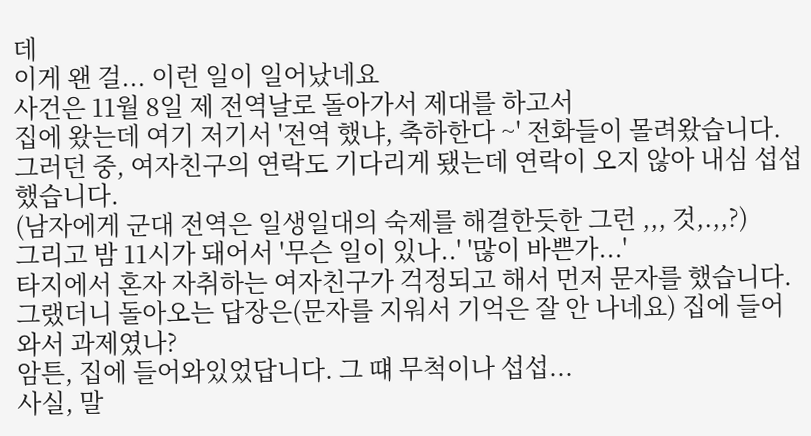데
이게 왠 걸... 이런 일이 일어났네요
사건은 11월 8일 제 전역날로 돌아가서 제대를 하고서
집에 왔는데 여기 저기서 '전역 했냐, 축하한다 ~' 전화들이 몰려왔습니다.
그러던 중, 여자친구의 연락도 기다리게 됐는데 연락이 오지 않아 내심 섭섭했습니다.
(남자에게 군대 전역은 일생일대의 숙제를 해결한듯한 그런 ,,, 것,.,,?)
그리고 밤 11시가 돼어서 '무슨 일이 있나..' '많이 바쁜가...'
타지에서 혼자 자취하는 여자친구가 걱정되고 해서 먼저 문자를 했습니다.
그랬더니 돌아오는 답장은(문자를 지워서 기억은 잘 안 나네요) 집에 들어와서 과제였나?
암튼, 집에 들어와있었답니다. 그 떄 무척이나 섭섭...
사실, 말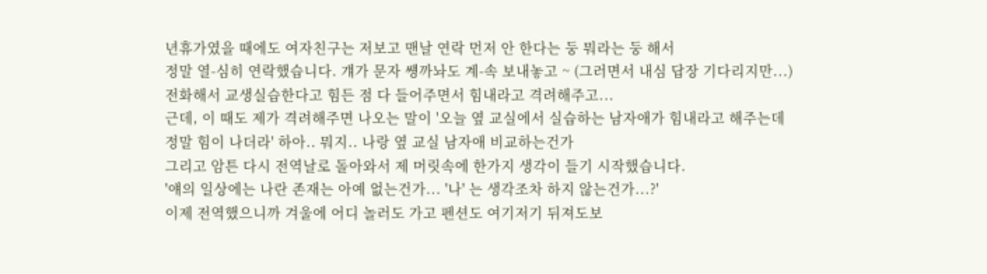년휴가였을 때에도 여자친구는 저보고 맨날 연락 먼저 안 한다는 둥 뭐라는 둥 해서
정말 열-심히 연락했습니다. 걔가 문자 썡까놔도 계-속 보내놓고 ~ (그러면서 내심 답장 기다리지만...)
전화해서 교생실습한다고 힘든 점 다 들어주면서 힘내라고 격려해주고...
근데, 이 때도 제가 격려해주면 나오는 말이 '오늘 옆 교실에서 실습하는 남자애가 힘내라고 해주는데
정말 힘이 나더라' 하아.. 뭐지.. 나랑 옆 교실 남자애 비교하는건가
그리고 암튼 다시 전역날로 돌아와서 제 머릿속에 한가지 생각이 들기 시작했습니다.
'얘의 일상에는 나란 존재는 아예 없는건가... '나' 는 생각조차 하지 않는건가...?'
이제 전역했으니까 겨울에 어디 놀러도 가고 펜션도 여기저기 뒤져도보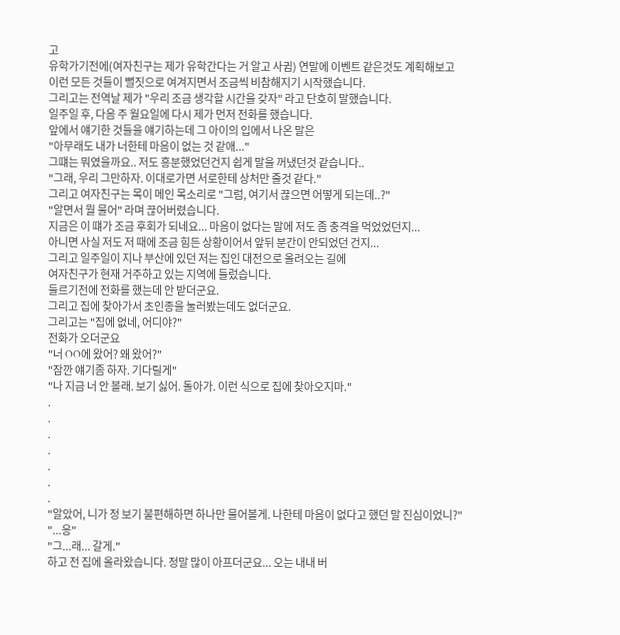고
유학가기전에(여자친구는 제가 유학간다는 거 알고 사귐) 연말에 이벤트 같은것도 계획해보고
이런 모든 것들이 뻘짓으로 여겨지면서 조금씩 비참해지기 시작했습니다.
그리고는 전역날 제가 "우리 조금 생각할 시간을 갖자" 라고 단호히 말했습니다.
일주일 후, 다음 주 월요일에 다시 제가 먼저 전화를 했습니다.
앞에서 얘기한 것들을 얘기하는데 그 아이의 입에서 나온 말은
"아무래도 내가 너한테 마음이 없는 것 같애..."
그떄는 뭐였을까요.. 저도 흥분했었던건지 쉽게 말을 꺼냈던것 같습니다..
"그래, 우리 그만하자. 이대로가면 서로한테 상처만 줄것 같다."
그리고 여자친구는 목이 메인 목소리로 "그럼, 여기서 끊으면 어떻게 되는데..?"
"알면서 뭘 물어" 라며 끊어버렸습니다.
지금은 이 떄가 조금 후회가 되네요... 마음이 없다는 말에 저도 좀 충격을 먹었었던지...
아니면 사실 저도 저 때에 조금 힘든 상황이어서 앞뒤 분간이 안되었던 건지...
그리고 일주일이 지나 부산에 있던 저는 집인 대전으로 올려오는 길에
여자친구가 현재 거주하고 있는 지역에 들렀습니다.
들르기전에 전화를 했는데 안 받더군요.
그리고 집에 찾아가서 초인종을 눌러봤는데도 없더군요.
그리고는 "집에 없네, 어디야?"
전화가 오더군요
"너 OO에 왔어? 왜 왔어?"
"잠깐 얘기좀 하자. 기다릴게"
"나 지금 너 안 볼래. 보기 싫어. 돌아가. 이런 식으로 집에 찾아오지마."
.
.
.
.
.
.
.
"알았어, 니가 정 보기 불편해하면 하나만 물어볼게. 나한테 마음이 없다고 했던 말 진심이었니?"
"...응"
"그...래... 갈게."
하고 전 집에 올라왔습니다. 정말 많이 아프더군요... 오는 내내 버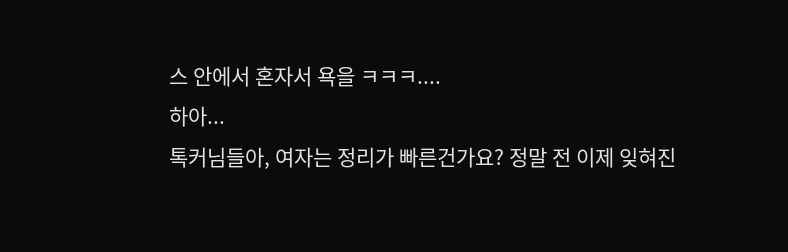스 안에서 혼자서 욕을 ㅋㅋㅋ....
하아...
톡커님들아, 여자는 정리가 빠른건가요? 정말 전 이제 잊혀진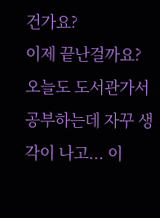건가요?
이제 끝난걸까요?
오늘도 도서관가서 공부하는데 자꾸 생각이 나고... 이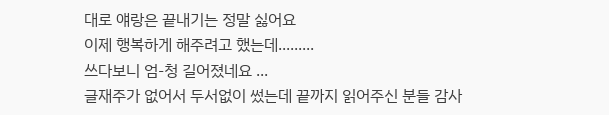대로 얘랑은 끝내기는 정말 싫어요
이제 행복하게 해주려고 했는데.........
쓰다보니 엄-청 길어졌네요 ...
글재주가 없어서 두서없이 썼는데 끝까지 읽어주신 분들 감사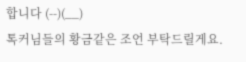합니다 (--)(__)
톡커님들의 황금같은 조언 부탁드릴게요.